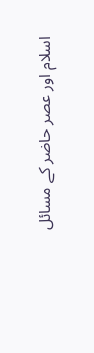اسلام اور عصر حاضر کے مسائل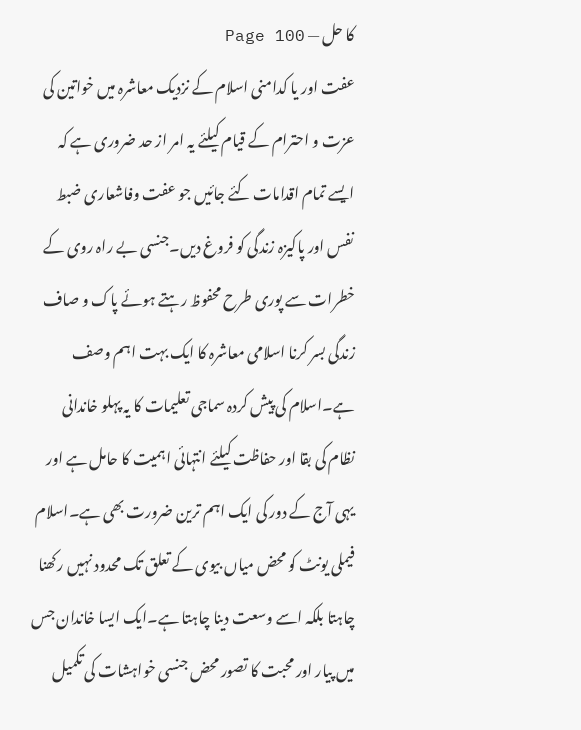کا حل — Page 100
عفت اور یا کدامنی اسلام کے نزدیک معاشرہ میں خواتین کی عزت و احترام کے قیام کیلئے یہ امر از حد ضروری ہے کہ ایسے تمام اقدامات کئے جائیں جو عفت وفاشعاری ضبط نفس اور پاکیزہ زندگی کو فروغ دیں۔جنسی بے راہ روی کے خطرات سے پوری طرح محفوظ رہتے ہوئے پاک و صاف زندگی بسر کرنا اسلامی معاشرہ کا ایک بہت اہم وصف ہے۔اسلام کی پیش کردہ سماجی تعلیمات کا یہ پہلو خاندانی نظام کی بقا اور حفاظت کیلئے انتہائی اہمیت کا حامل ہے اور یہی آج کے دور کی ایک اہم ترین ضرورت بھی ہے۔اسلام فیملی یونٹ کو محض میاں بیوی کے تعلق تک محدود نہیں رکھنا چاہتا بلکہ اسے وسعت دینا چاہتا ہے۔ایک ایسا خاندان جس میں پیار اور محبت کا تصور محض جنسی خواہشات کی تکمیل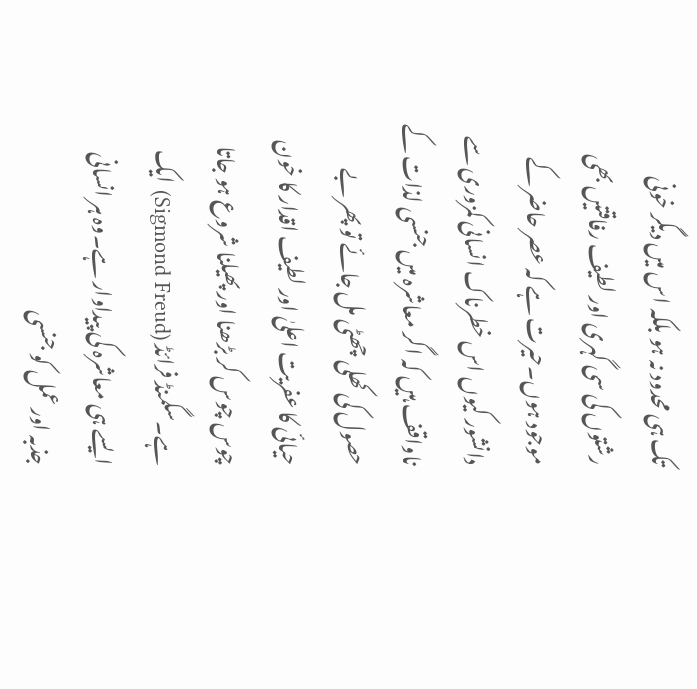تک ہی محدود نہ ہو بلکہ اس میں دیگر خونی رشتوں کی سی گہری اور لطیف رفاقتیں بھی موجود ہوں۔حیرت ہے کہ عصر حاضر کے دانشور کیوں اس خطرناک انسانی کمزوری سے ناواقف ہیں کہ اگر معاشرہ میں جنسی لذات کے حصول کی کھلی چھٹی مل جائے تو پھر بے حیائی کا عفریت اعلیٰ اور لطیف اقدار کا خون چوس چوس کر بڑھنا اور پھیلنا شروع ہو جاتا ہے۔سگمنڈ فرائڈ (Sigmond Freud) ایک ایسے ہی معاشرہ کی پیداوار ہے۔وہ ہر انسانی جذبہ اور عمل کو جنسی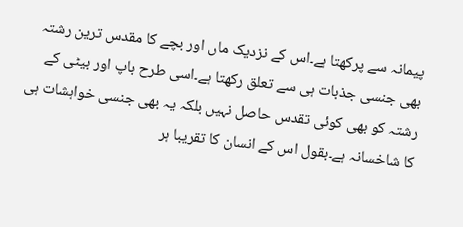پیمانہ سے پرکھتا ہے۔اس کے نزدیک ماں اور بچے کا مقدس ترین رشتہ بھی جنسی جذبات ہی سے تعلق رکھتا ہے۔اسی طرح باپ اور بیٹی کے رشتہ کو بھی کوئی تقدس حاصل نہیں بلکہ یہ بھی جنسی خواہشات ہی کا شاخسانہ ہے۔بقول اس کے انسان کا تقریبا ہر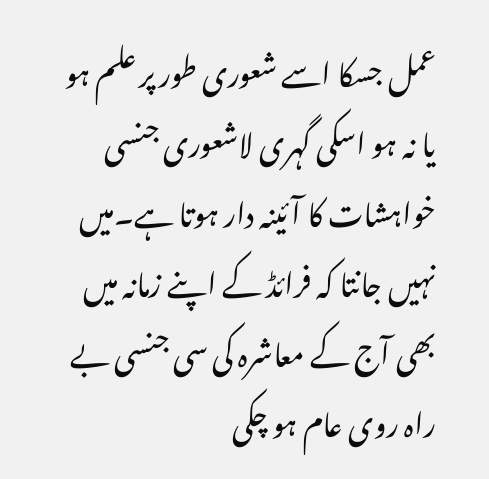عمل جسکا اسے شعوری طور پر علم ہو یا نہ ہو اسکی گہری لاشعوری جنسی خواہشات کا آئینہ دار ہوتا ہے۔میں نہیں جانتا کہ فرائڈ کے اپنے زمانہ میں بھی آج کے معاشرہ کی سی جنسی بے راہ روی عام ہو چکی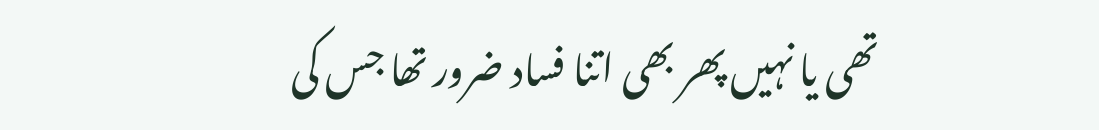تھی یا نہیں پھر بھی اتنا فساد ضرور تھا جس کی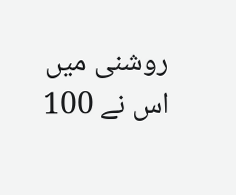روشنی میں اس نے 100